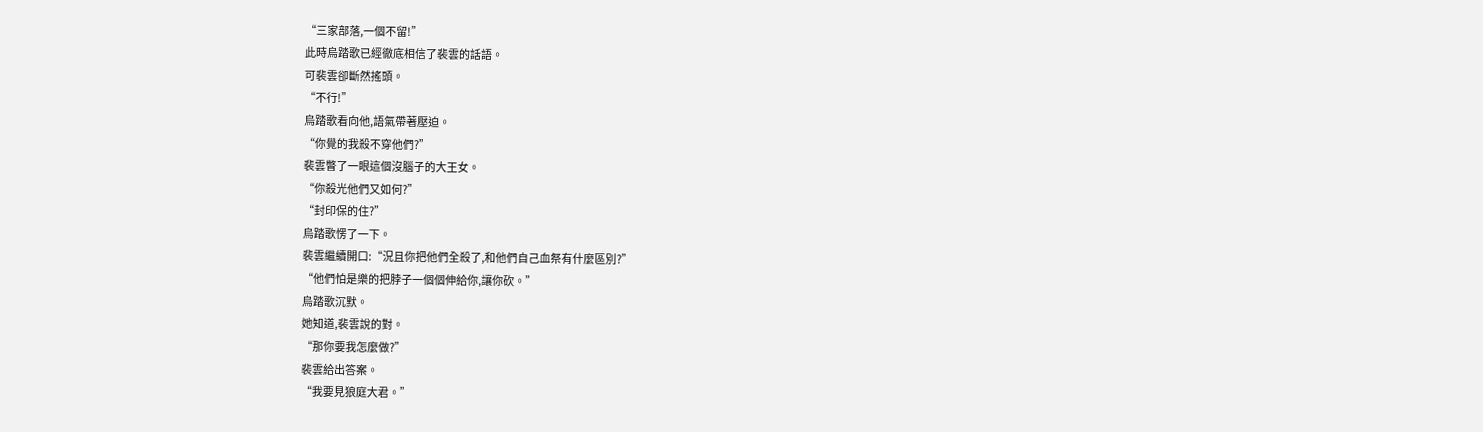“三家部落,一個不留!”
此時烏踏歌已經徹底相信了裴雲的話語。
可裴雲卻斷然搖頭。
“不行!”
烏踏歌看向他,語氣帶著壓迫。
“你覺的我殺不穿他們?”
裴雲瞥了一眼這個沒腦子的大王女。
“你殺光他們又如何?”
“封印保的住?”
烏踏歌愣了一下。
裴雲繼續開口:“況且你把他們全殺了,和他們自己血祭有什麼區別?”
“他們怕是樂的把脖子一個個伸給你,讓你砍。”
烏踏歌沉默。
她知道,裴雲說的對。
“那你要我怎麼做?”
裴雲給出答案。
“我要見狼庭大君。”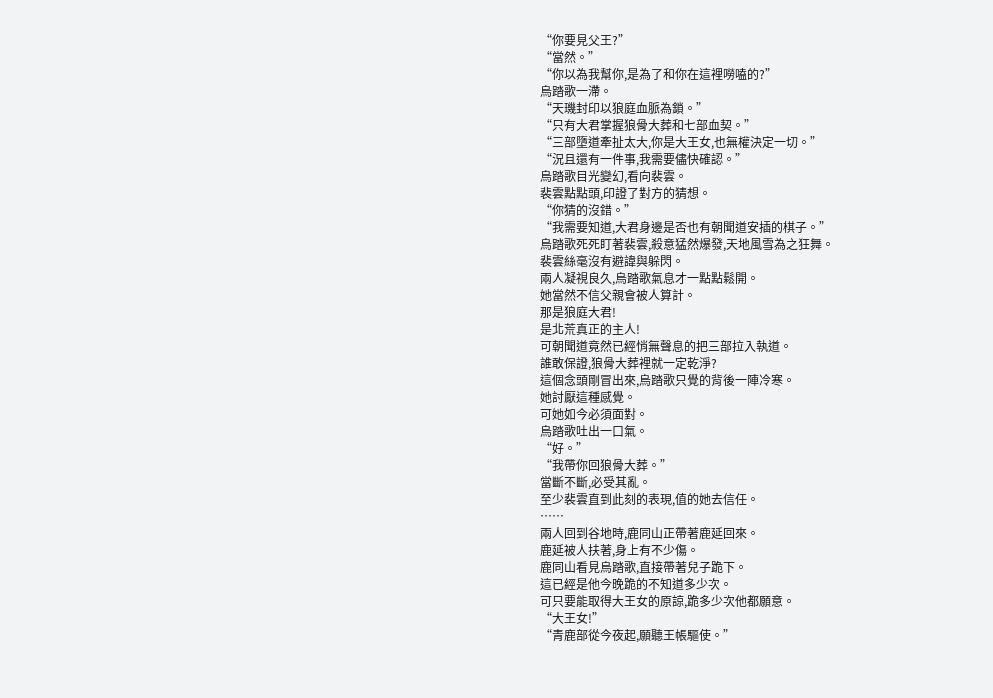“你要見父王?”
“當然。”
“你以為我幫你,是為了和你在這裡嘮嗑的?”
烏踏歌一滯。
“天璣封印以狼庭血脈為鎖。”
“只有大君掌握狼骨大葬和七部血契。”
“三部墮道牽扯太大,你是大王女,也無權決定一切。”
“況且還有一件事,我需要儘快確認。”
烏踏歌目光變幻,看向裴雲。
裴雲點點頭,印證了對方的猜想。
“你猜的沒錯。”
“我需要知道,大君身邊是否也有朝聞道安插的棋子。”
烏踏歌死死盯著裴雲,殺意猛然爆發,天地風雪為之狂舞。
裴雲絲毫沒有避諱與躲閃。
兩人凝視良久,烏踏歌氣息才一點點鬆開。
她當然不信父親會被人算計。
那是狼庭大君!
是北荒真正的主人!
可朝聞道竟然已經悄無聲息的把三部拉入執道。
誰敢保證,狼骨大葬裡就一定乾淨?
這個念頭剛冒出來,烏踏歌只覺的背後一陣冷寒。
她討厭這種感覺。
可她如今必須面對。
烏踏歌吐出一口氣。
“好。”
“我帶你回狼骨大葬。”
當斷不斷,必受其亂。
至少裴雲直到此刻的表現,值的她去信任。
……
兩人回到谷地時,鹿同山正帶著鹿延回來。
鹿延被人扶著,身上有不少傷。
鹿同山看見烏踏歌,直接帶著兒子跪下。
這已經是他今晚跪的不知道多少次。
可只要能取得大王女的原諒,跪多少次他都願意。
“大王女!”
“青鹿部從今夜起,願聽王帳驅使。”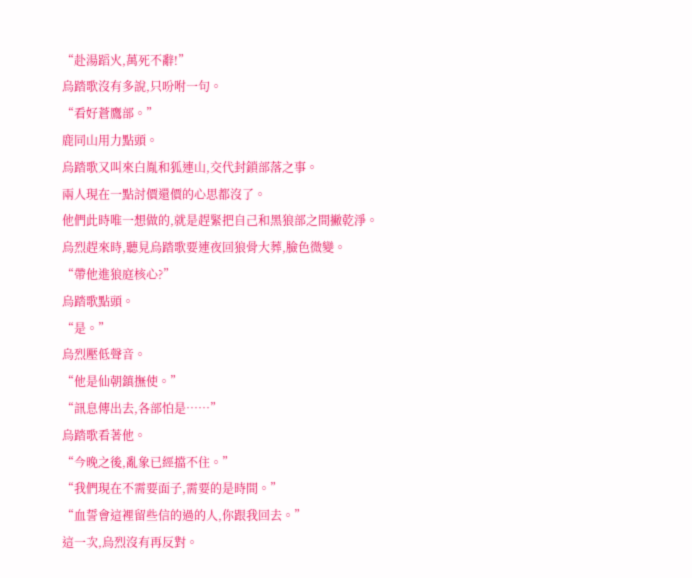“赴湯蹈火,萬死不辭!”
烏踏歌沒有多說,只吩咐一句。
“看好蒼鷹部。”
鹿同山用力點頭。
烏踏歌又叫來白胤和狐連山,交代封鎖部落之事。
兩人現在一點討價還價的心思都沒了。
他們此時唯一想做的,就是趕緊把自己和黑狼部之間撇乾淨。
烏烈趕來時,聽見烏踏歌要連夜回狼骨大葬,臉色微變。
“帶他進狼庭核心?”
烏踏歌點頭。
“是。”
烏烈壓低聲音。
“他是仙朝鎮撫使。”
“訊息傳出去,各部怕是……”
烏踏歌看著他。
“今晚之後,亂象已經擋不住。”
“我們現在不需要面子,需要的是時間。”
“血誓會這裡留些信的過的人,你跟我回去。”
這一次,烏烈沒有再反對。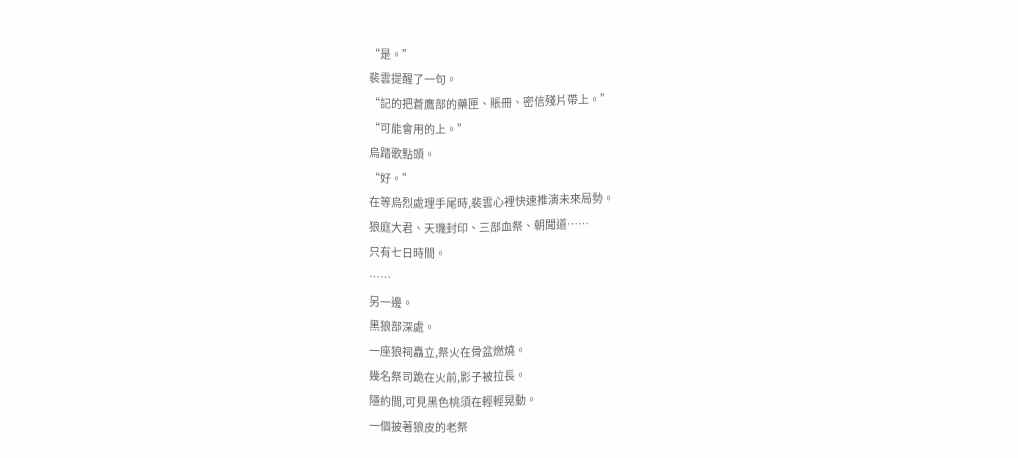“是。”
裴雲提醒了一句。
“記的把蒼鷹部的藥匣、賬冊、密信殘片帶上。”
“可能會用的上。”
烏踏歌點頭。
“好。”
在等烏烈處理手尾時,裴雲心裡快速推演未來局勢。
狼庭大君、天璣封印、三部血祭、朝聞道……
只有七日時間。
……
另一邊。
黑狼部深處。
一座狼祠矗立,祭火在骨盆燃燒。
幾名祭司跪在火前,影子被拉長。
隱約間,可見黑色桃須在輕輕晃動。
一個披著狼皮的老祭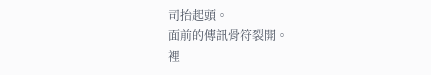司抬起頭。
面前的傳訊骨符裂開。
裡